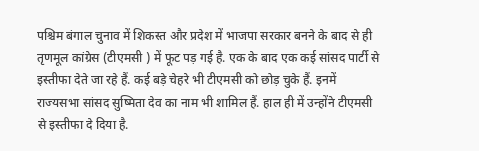पश्चिम बंगाल चुनाव में शिकस्त और प्रदेश में भाजपा सरकार बनने के बाद से ही तृणमूल कांग्रेस (टीएमसी ) में फूट पड़ गई है. एक के बाद एक कई सांसद पार्टी से इस्तीफा देते जा रहे हैं. कई बड़े चेहरे भी टीएमसी को छोड़ चुके हैं. इनमें राज्यसभा सांसद सुष्मिता देव का नाम भी शामिल हैं. हाल ही में उन्होंने टीएमसी से इस्तीफा दे दिया है.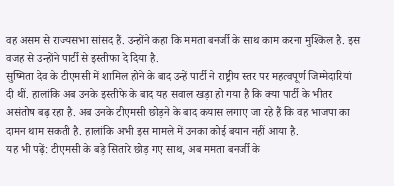वह असम से राज्यसभा सांसद हैं. उन्होंने कहा कि ममता बनर्जी के साथ काम करना मुश्किल है. इस वजह से उन्होंने पार्टी से इस्तीफा दे दिया है.
सुष्मिता देव के टीएमसी में शामिल होने के बाद उन्हें पार्टी ने राष्ट्रीय स्तर पर महत्वपूर्ण जिम्मेदारियां दी थीं. हालांकि अब उनके इस्तीफे के बाद यह सवाल खड़ा हो गया है कि क्या पार्टी के भीतर असंतोष बढ़ रहा है. अब उनके टीएमसी छोड़ने के बाद कयास लगाए जा रहे हैं कि वह भाजपा का दामन थाम सकती है. हालांकि अभी इस मामले में उनका कोई बयान नहीं आया है.
यह भी पढ़ें: टीएमसी के बड़े सितारे छोड़ गए साथ, अब ममता बनर्जी के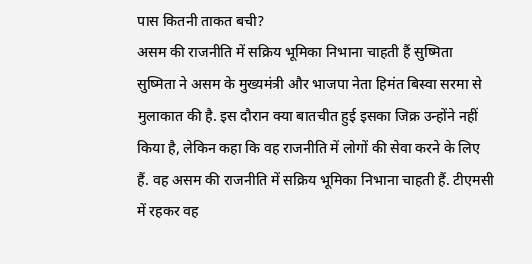पास कितनी ताकत बची?
असम की राजनीति में सक्रिय भूमिका निभाना चाहती हैं सुष्मिता
सुष्मिता ने असम के मुख्यमंत्री और भाजपा नेता हिमंत बिस्वा सरमा से मुलाकात की है. इस दौरान क्या बातचीत हुई इसका जिक्र उन्होंने नहीं किया है, लेकिन कहा कि वह राजनीति में लोगों की सेवा करने के लिए हैं. वह असम की राजनीति में सक्रिय भूमिका निभाना चाहती हैं. टीएमसी में रहकर वह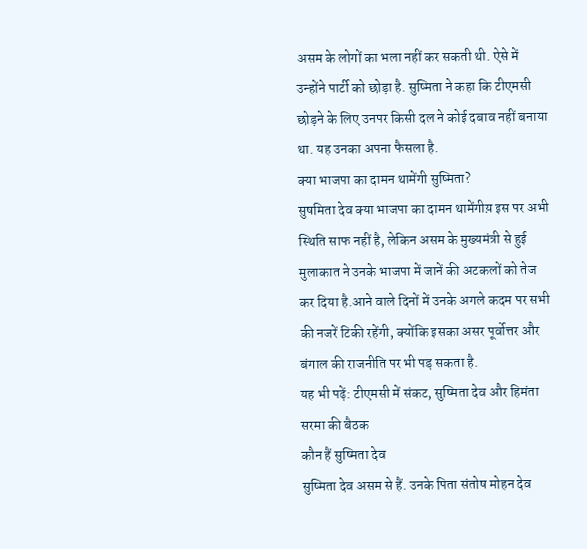असम के लोगों का भला नहीं कर सकती थी. ऐसे में उन्होंने पार्टी को छोड़ा है. सुष्मिता ने कहा कि टीएमसी छोड़ने के लिए उनपर किसी दल ने कोई दबाव नहीं बनाया था. यह उनका अपना फैसला है.
क्या भाजपा का दामन थामेंगी सुष्मिता?
सुषमिता देव क्या भाजपा का दामन थामेंगीय़ इस पर अभी स्थिति साफ नहीं है, लेकिन असम के मुख्यमंत्री से हुई मुलाकात ने उनके भाजपा में जानें की अटकलों को तेज कर दिया है.आने वाले दिनों में उनके अगले कदम पर सभी की नजरें टिकी रहेंगी, क्योंकि इसका असर पूर्वोत्तर और बंगाल की राजनीति पर भी पड़ सकता है.
यह भी पढ़ें: टीएमसी में संकट, सुष्मिता देव और हिमंता सरमा की बैठक
कौन हैं सुष्मिता देव
सुष्मिता देव असम से हैं. उनके पिता संतोष मोहन देव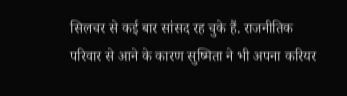सिलचर से कई बार सांसद रह चुके हैं. राजनीतिक परिवार से आने के कारण सुष्मिता ने भी अपना करियर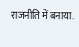राजनीति में बनाया.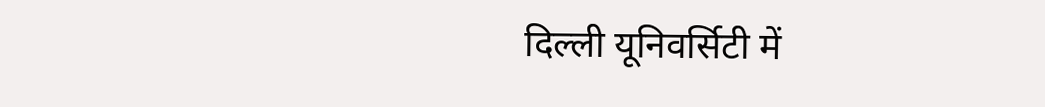दिल्ली यूनिवर्सिटी में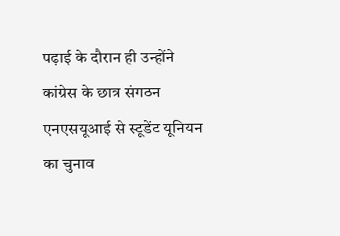पढ़ाई के दौरान ही उन्होंने कांग्रेस के छात्र संगठन एनएसयूआई से स्टूडेंट यूनियन का चुनाव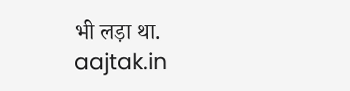भी लड़ा था.
aajtak.in